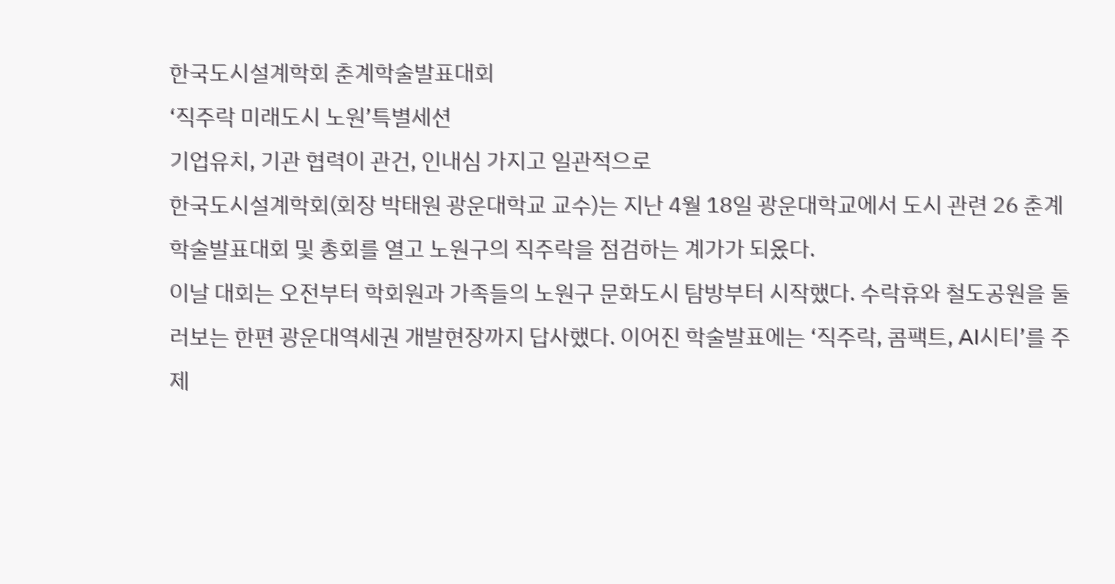한국도시설계학회 춘계학술발표대회
‘직주락 미래도시 노원’특별세션
기업유치, 기관 협력이 관건, 인내심 가지고 일관적으로
한국도시설계학회(회장 박태원 광운대학교 교수)는 지난 4월 18일 광운대학교에서 도시 관련 26 춘계학술발표대회 및 총회를 열고 노원구의 직주락을 점검하는 계가가 되옸다.
이날 대회는 오전부터 학회원과 가족들의 노원구 문화도시 탐방부터 시작했다. 수락휴와 철도공원을 둘러보는 한편 광운대역세권 개발현장까지 답사했다. 이어진 학술발표에는 ‘직주락, 콤팩트, AI시티’를 주제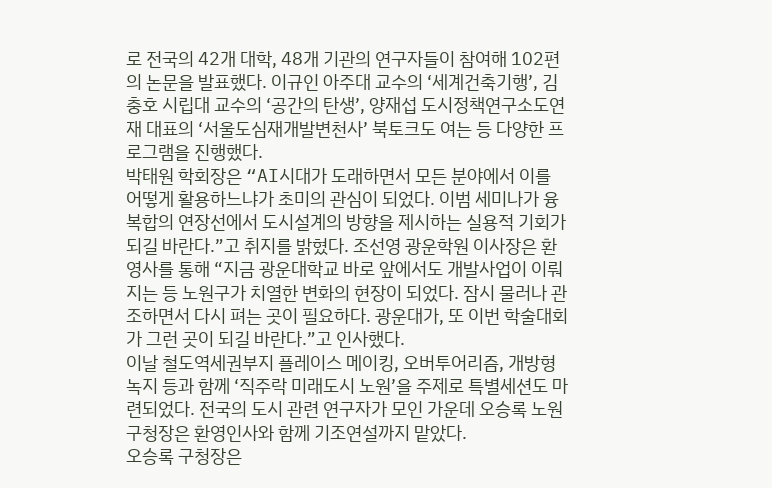로 전국의 42개 대학, 48개 기관의 연구자들이 참여해 102편의 논문을 발표했다. 이규인 아주대 교수의 ‘세계건축기행’, 김충호 시립대 교수의 ‘공간의 탄생’, 양재섭 도시정책연구소도연재 대표의 ‘서울도심재개발변천사’ 북토크도 여는 등 다양한 프로그램을 진행했다.
박태원 학회장은 “AI시대가 도래하면서 모든 분야에서 이를 어떻게 활용하느냐가 초미의 관심이 되었다. 이범 세미나가 융복합의 연장선에서 도시설계의 방향을 제시하는 실용적 기회가 되길 바란다.”고 취지를 밝혔다. 조선영 광운학원 이사장은 환영사를 통해 “지금 광운대학교 바로 앞에서도 개발사업이 이뤄지는 등 노원구가 치열한 변화의 현장이 되었다. 잠시 물러나 관조하면서 다시 펴는 곳이 필요하다. 광운대가, 또 이번 학술대회가 그런 곳이 되길 바란다.”고 인사했다.
이날 철도역세권부지 플레이스 메이킹, 오버투어리즘, 개방형 녹지 등과 함께 ‘직주락 미래도시 노원’을 주제로 특별세션도 마련되었다. 전국의 도시 관련 연구자가 모인 가운데 오승록 노원구청장은 환영인사와 함께 기조연설까지 맡았다.
오승록 구청장은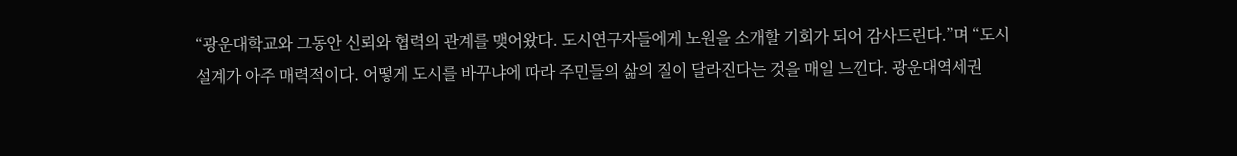“광운대학교와 그동안 신뢰와 협력의 관계를 맺어왔다. 도시연구자들에게 노원을 소개할 기회가 되어 감사드린다.”며 “도시설계가 아주 매력적이다. 어떻게 도시를 바꾸냐에 따라 주민들의 삶의 질이 달라진다는 것을 매일 느낀다. 광운대역세권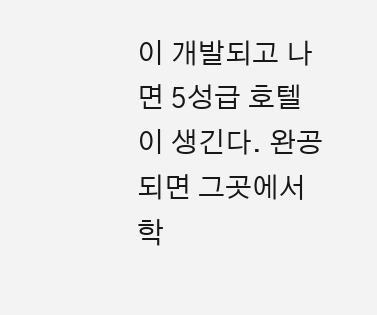이 개발되고 나면 5성급 호텔이 생긴다. 완공되면 그곳에서 학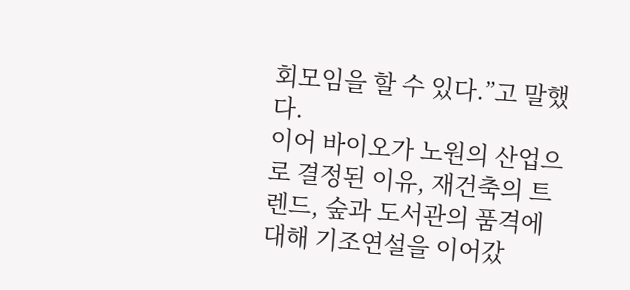회모임을 할 수 있다.”고 말했다.
이어 바이오가 노원의 산업으로 결정된 이유, 재건축의 트렌드, 숲과 도서관의 품격에 대해 기조연설을 이어갔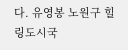다. 유영봉 노원구 힐링도시국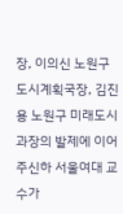장, 이의신 노원구 도시계획국장, 김진용 노원구 미래도시과장의 발제에 이어 주신하 서울여대 교수가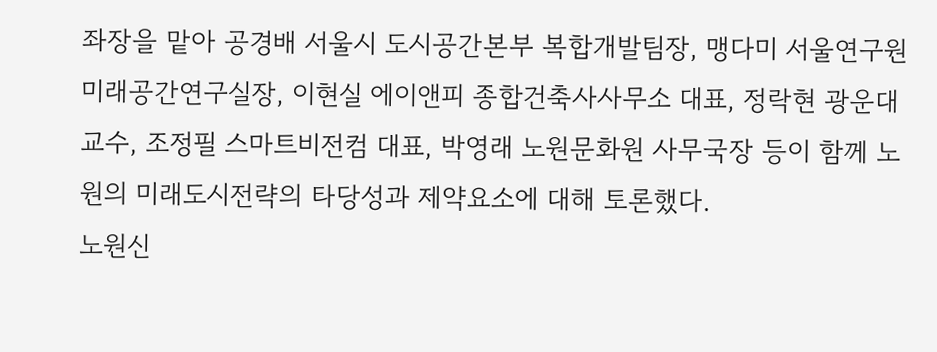좌장을 맡아 공경배 서울시 도시공간본부 복합개발팀장, 맹다미 서울연구원 미래공간연구실장, 이현실 에이앤피 종합건축사사무소 대표, 정락현 광운대 교수, 조정필 스마트비전컴 대표, 박영래 노원문화원 사무국장 등이 함께 노원의 미래도시전략의 타당성과 제약요소에 대해 토론했다.
노원신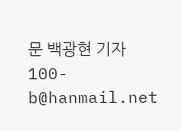문 백광현 기자 100-b@hanmail.net